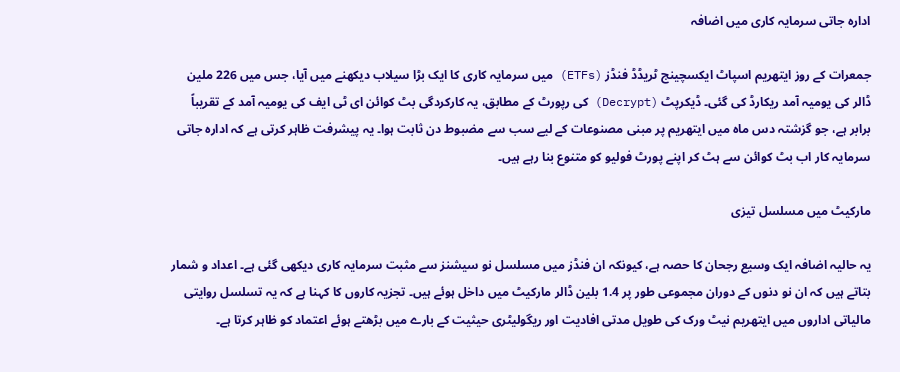ادارہ جاتی سرمایہ کاری میں اضافہ

جمعرات کے روز ایتھریم اسپاٹ ایکسچینج ٹریڈڈ فنڈز (ETFs) میں سرمایہ کاری کا ایک بڑا سیلاب دیکھنے میں آیا، جس میں 226 ملین ڈالر کی یومیہ آمد ریکارڈ کی گئی۔ ڈیکرپٹ (Decrypt) کی رپورٹ کے مطابق، یہ کارکردگی بٹ کوائن ای ٹی ایف کی یومیہ آمد کے تقریباً برابر ہے، جو گزشتہ دس ماہ میں ایتھریم پر مبنی مصنوعات کے لیے سب سے مضبوط دن ثابت ہوا۔ یہ پیشرفت ظاہر کرتی ہے کہ ادارہ جاتی سرمایہ کار اب بٹ کوائن سے ہٹ کر اپنے پورٹ فولیو کو متنوع بنا رہے ہیں۔

مارکیٹ میں مسلسل تیزی

یہ حالیہ اضافہ ایک وسیع رجحان کا حصہ ہے، کیونکہ ان فنڈز میں مسلسل نو سیشنز سے مثبت سرمایہ کاری دیکھی گئی ہے۔ اعداد و شمار بتاتے ہیں کہ ان نو دنوں کے دوران مجموعی طور پر 1.4 بلین ڈالر مارکیٹ میں داخل ہوئے ہیں۔ تجزیہ کاروں کا کہنا ہے کہ یہ تسلسل روایتی مالیاتی اداروں میں ایتھریم نیٹ ورک کی طویل مدتی افادیت اور ریگولیٹری حیثیت کے بارے میں بڑھتے ہوئے اعتماد کو ظاہر کرتا ہے۔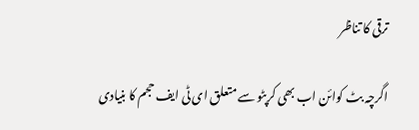ترقی کا تناظر

اگرچہ بٹ کوائن اب بھی کرپٹو سے متعلق ای ٹی ایف حجم کا بنیادی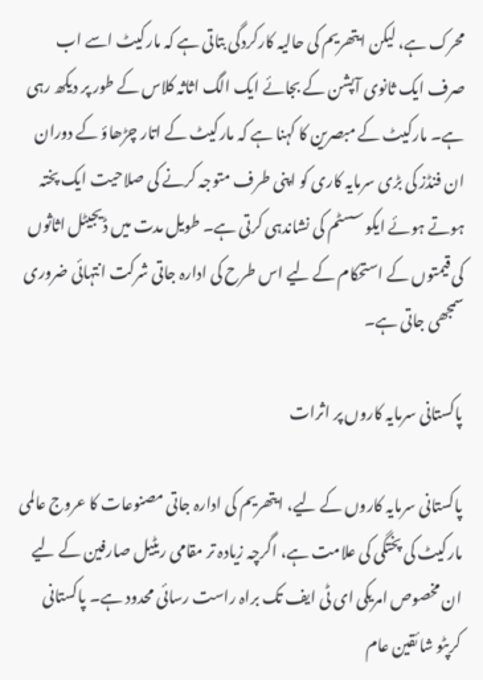محرک ہے، لیکن ایتھریم کی حالیہ کارکردگی بتاتی ہے کہ مارکیٹ اسے اب صرف ایک ثانوی آپشن کے بجائے ایک الگ اثاثہ کلاس کے طور پر دیکھ رہی ہے۔ مارکیٹ کے مبصرین کا کہنا ہے کہ مارکیٹ کے اتار چڑھاؤ کے دوران ان فنڈز کی بڑی سرمایہ کاری کو اپنی طرف متوجہ کرنے کی صلاحیت ایک پختہ ہوتے ہوئے ایکو سسٹم کی نشاندہی کرتی ہے۔ طویل مدت میں ڈیجیٹل اثاثوں کی قیمتوں کے استحکام کے لیے اس طرح کی ادارہ جاتی شرکت انتہائی ضروری سمجھی جاتی ہے۔

پاکستانی سرمایہ کاروں پر اثرات

پاکستانی سرمایہ کاروں کے لیے، ایتھریم کی ادارہ جاتی مصنوعات کا عروج عالمی مارکیٹ کی پختگی کی علامت ہے، اگرچہ زیادہ تر مقامی ریٹیل صارفین کے لیے ان مخصوص امریکی ای ٹی ایف تک براہ راست رسائی محدود ہے۔ پاکستانی کرپٹو شائقین عام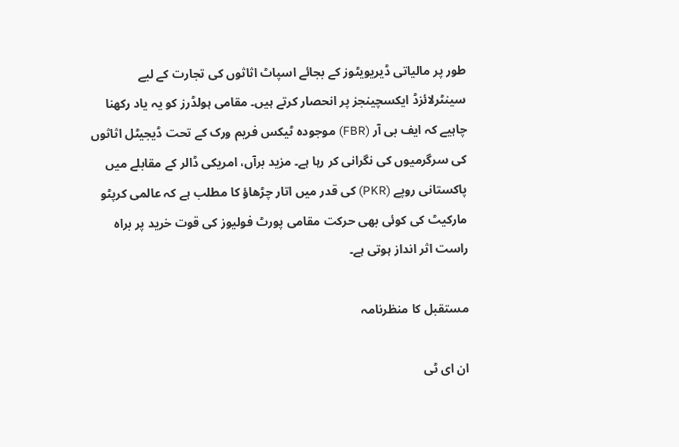طور پر مالیاتی ڈیریویٹوز کے بجائے اسپاٹ اثاثوں کی تجارت کے لیے سینٹرلائزڈ ایکسچینجز پر انحصار کرتے ہیں۔ مقامی ہولڈرز کو یہ یاد رکھنا چاہیے کہ ایف بی آر (FBR) موجودہ ٹیکس فریم ورک کے تحت ڈیجیٹل اثاثوں کی سرگرمیوں کی نگرانی کر رہا ہے۔ مزید برآں، امریکی ڈالر کے مقابلے میں پاکستانی روپے (PKR) کی قدر میں اتار چڑھاؤ کا مطلب ہے کہ عالمی کرپٹو مارکیٹ کی کوئی بھی حرکت مقامی پورٹ فولیوز کی قوت خرید پر براہ راست اثر انداز ہوتی ہے۔

مستقبل کا منظرنامہ

ان ای ٹی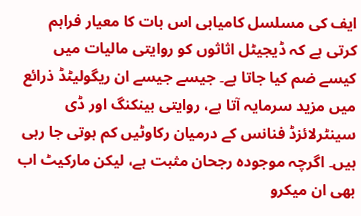ایف کی مسلسل کامیابی اس بات کا معیار فراہم کرتی ہے کہ ڈیجیٹل اثاثوں کو روایتی مالیات میں کیسے ضم کیا جاتا ہے۔ جیسے جیسے ان ریگولیٹڈ ذرائع میں مزید سرمایہ آتا ہے، روایتی بینکنگ اور ڈی سینٹرلائزڈ فنانس کے درمیان رکاوٹیں کم ہوتی جا رہی ہیں۔ اگرچہ موجودہ رجحان مثبت ہے، لیکن مارکیٹ اب بھی ان میکرو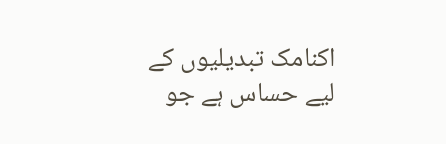اکنامک تبدیلیوں کے لیے حساس ہے جو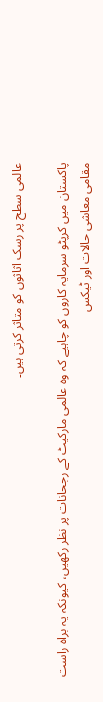عالمی سطح پر رسک اثاثوں کو متاثر کرتی ہیں۔

پاکستان میں کرپٹو سرمایہ کاروں کو چاہیے کہ وہ عالمی مارکیٹ کے رجحانات پر نظر رکھیں، کیونکہ یہ براہ راست مقامی معاشی حالات اور ٹیکس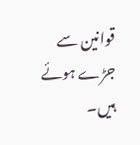قوانین سے جڑے ہوئے ہیں۔